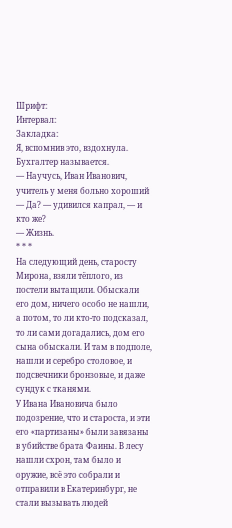Шрифт:
Интервал:
Закладка:
Я, вспомнив это, вздохнула. Бухгалтер называется.
— Научусь, Иван Иванович, учитель у меня больно хороший
— Да? — удивился капрал, — и кто же?
— Жизнь.
* * *
На следующий день, старосту Мирона, взяли тёплого, из постели вытащили. Обыскали его дом, ничего особо не нашли, а потом, то ли кто-то подсказал, то ли сами догадались, дом его сына обыскали. И там в подполе, нашли и серебро столовое, и подсвечники бронзовые, и даже сундук с тканями.
У Ивана Ивановича было подозрение, что и староста, и эти его «партизаны» были завязаны в убийстве брата Фаины. В лесу нашли схрон, там было и оружие, всё это собрали и отправили в Екатеринбург, не стали вызывать людей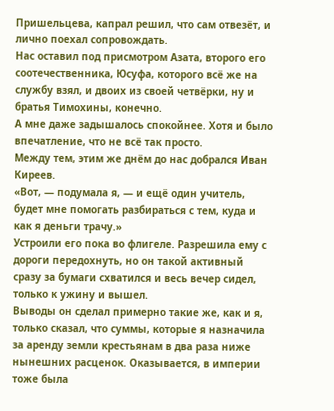Пришельцева, капрал решил, что сам отвезёт, и лично поехал сопровождать.
Нас оставил под присмотром Азата, второго его соотечественника, Юсуфа, которого всё же на службу взял, и двоих из своей четвёрки, ну и братья Тимохины, конечно.
А мне даже задышалось спокойнее. Хотя и было впечатление, что не всё так просто.
Между тем, этим же днём до нас добрался Иван Киреев.
«Вот, — подумала я, — и ещё один учитель, будет мне помогать разбираться с тем, куда и как я деньги трачу.»
Устроили его пока во флигеле. Разрешила ему с дороги передохнуть, но он такой активный сразу за бумаги схватился и весь вечер сидел, только к ужину и вышел.
Выводы он сделал примерно такие же, как и я, только сказал, что суммы, которые я назначила за аренду земли крестьянам в два раза ниже нынешних расценок. Оказывается, в империи тоже была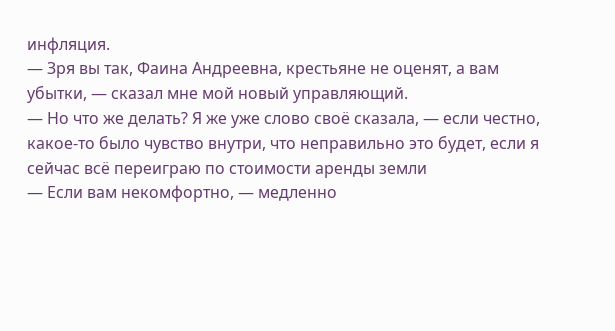инфляция.
— Зря вы так, Фаина Андреевна, крестьяне не оценят, а вам убытки, — сказал мне мой новый управляющий.
— Но что же делать? Я же уже слово своё сказала, — если честно, какое-то было чувство внутри, что неправильно это будет, если я сейчас всё переиграю по стоимости аренды земли
— Если вам некомфортно, — медленно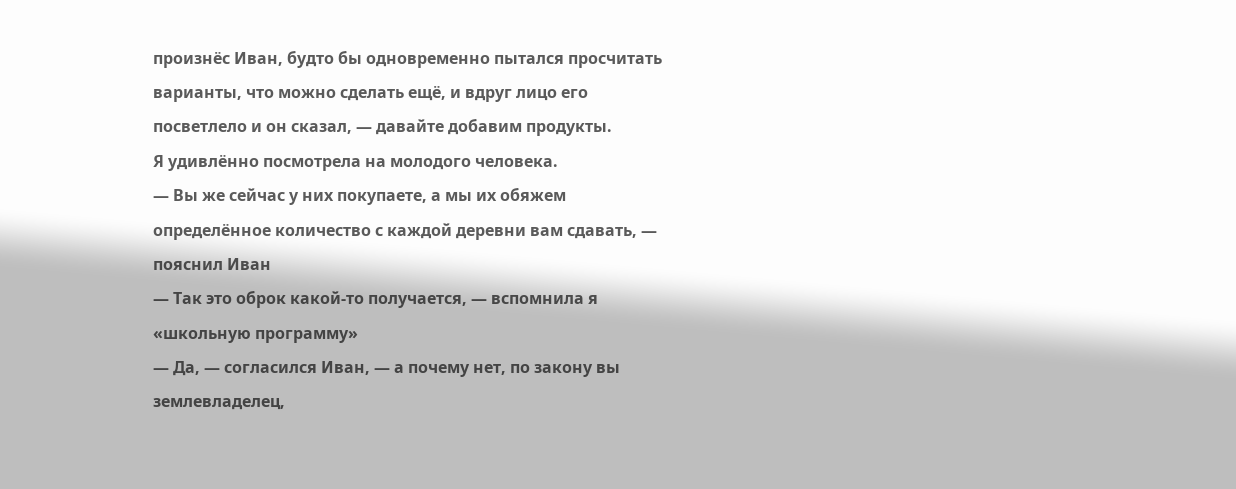произнёс Иван, будто бы одновременно пытался просчитать варианты, что можно сделать ещё, и вдруг лицо его посветлело и он сказал, — давайте добавим продукты.
Я удивлённо посмотрела на молодого человека.
— Вы же сейчас у них покупаете, а мы их обяжем определённое количество с каждой деревни вам сдавать, — пояснил Иван
— Так это оброк какой-то получается, — вспомнила я «школьную программу»
— Да, — согласился Иван, — а почему нет, по закону вы землевладелец,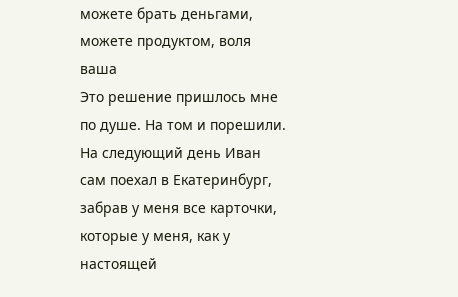можете брать деньгами, можете продуктом, воля ваша
Это решение пришлось мне по душе. На том и порешили.
На следующий день Иван сам поехал в Екатеринбург, забрав у меня все карточки, которые у меня, как у настоящей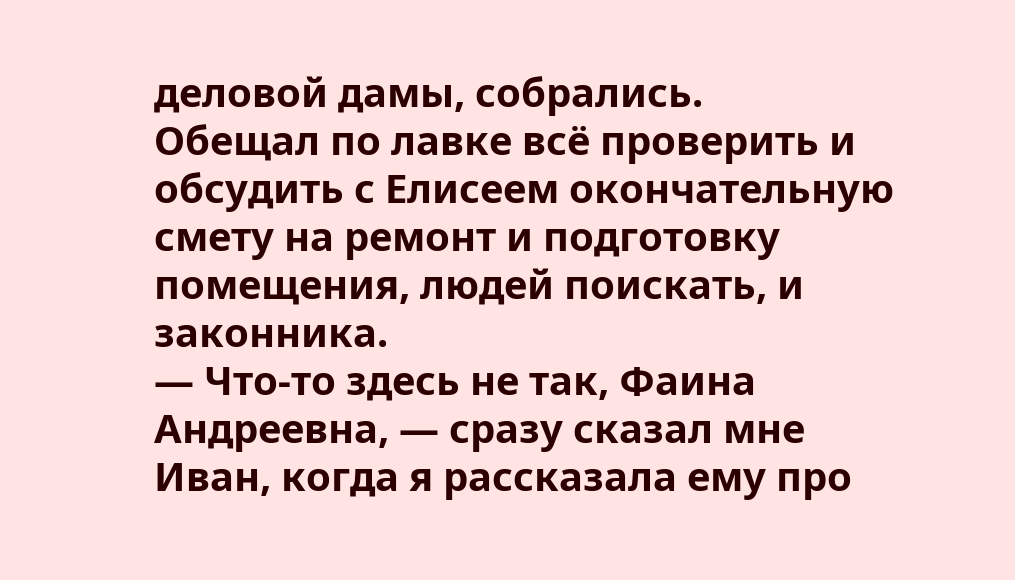деловой дамы, собрались.
Обещал по лавке всё проверить и обсудить с Елисеем окончательную смету на ремонт и подготовку помещения, людей поискать, и законника.
— Что-то здесь не так, Фаина Андреевна, — сразу сказал мне Иван, когда я рассказала ему про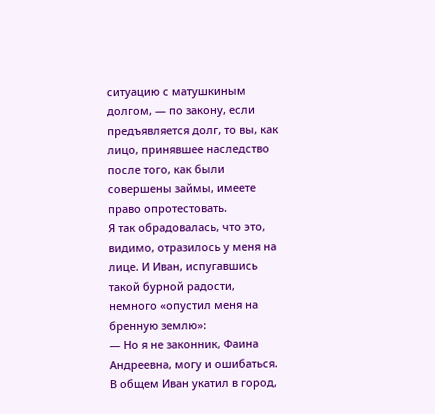ситуацию с матушкиным долгом, — по закону, если предъявляется долг, то вы, как лицо, принявшее наследство после того, как были совершены займы, имеете право опротестовать.
Я так обрадовалась, что это, видимо, отразилось у меня на лице. И Иван, испугавшись такой бурной радости, немного «опустил меня на бренную землю»:
— Но я не законник, Фаина Андреевна, могу и ошибаться.
В общем Иван укатил в город,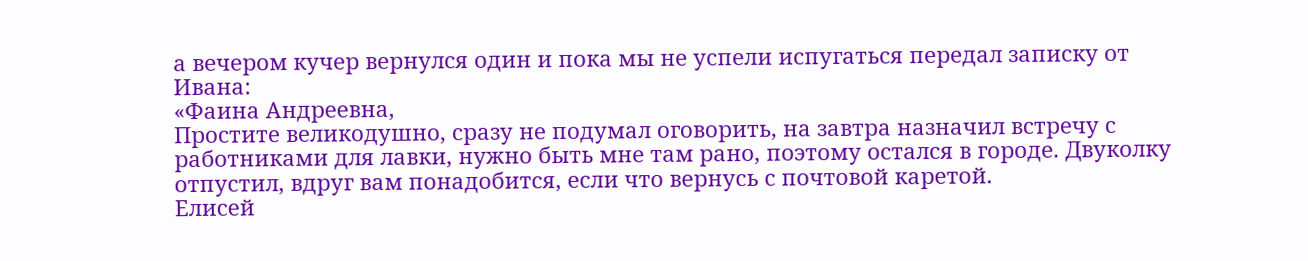а вечером кучер вернулся один и пока мы не успели испугаться передал записку от Ивана:
«Фаина Андреевна,
Простите великодушно, сразу не подумал оговорить, на завтра назначил встречу с работниками для лавки, нужно быть мне там рано, поэтому остался в городе. Двуколку отпустил, вдруг вам понадобится, если что вернусь с почтовой каретой.
Елисей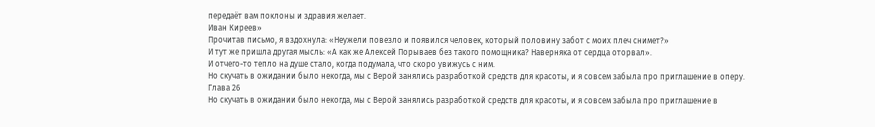передаёт вам поклоны и здравия желает.
Иван Киреев»
Прочитав письмо, я вздохнула: «Неужели повезло и появился человек, который половину забот с моих плеч снимет?»
И тут же пришла другая мысль: «А как же Алексей Порываев без такого помощника? Наверняка от сердца оторвал».
И отчего-то тепло на душе стало, когда подумала, что скоро увижусь с ним.
Но скучать в ожидании было некогда, мы с Верой занялись разработкой средств для красоты, и я совсем забыла про приглашение в оперу.
Глава 26
Но скучать в ожидании было некогда, мы с Верой занялись разработкой средств для красоты, и я совсем забыла про приглашение в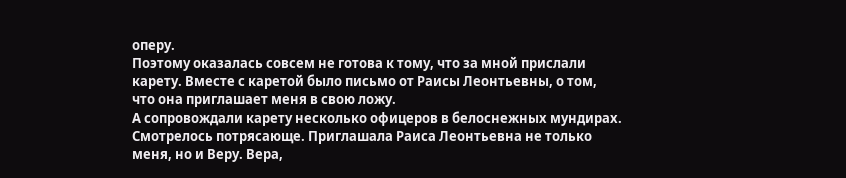оперу.
Поэтому оказалась совсем не готова к тому, что за мной прислали карету. Вместе с каретой было письмо от Раисы Леонтьевны, о том, что она приглашает меня в свою ложу.
А сопровождали карету несколько офицеров в белоснежных мундирах.
Смотрелось потрясающе. Приглашала Раиса Леонтьевна не только меня, но и Веру. Вера,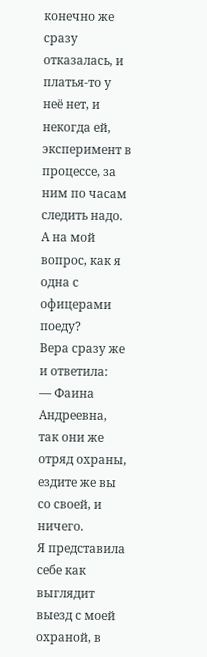конечно же сразу отказалась, и платья-то у неё нет, и некогда ей, эксперимент в процессе, за ним по часам следить надо.
А на мой вопрос, как я одна с офицерами поеду?
Вера сразу же и ответила:
— Фаина Андреевна, так они же отряд охраны, ездите же вы со своей, и ничего.
Я представила себе как выглядит выезд с моей охраной, в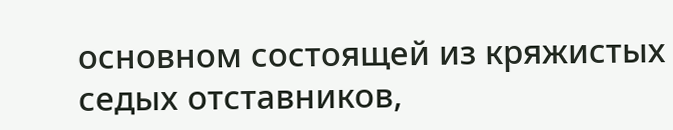основном состоящей из кряжистых седых отставников,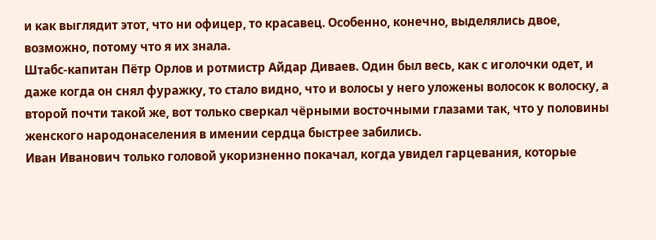и как выглядит этот, что ни офицер, то красавец. Особенно, конечно, выделялись двое, возможно, потому что я их знала.
Штабс-капитан Пётр Орлов и ротмистр Айдар Диваев. Один был весь, как с иголочки одет, и даже когда он снял фуражку, то стало видно, что и волосы у него уложены волосок к волоску, а второй почти такой же, вот только сверкал чёрными восточными глазами так, что у половины женского народонаселения в имении сердца быстрее забились.
Иван Иванович только головой укоризненно покачал, когда увидел гарцевания, которые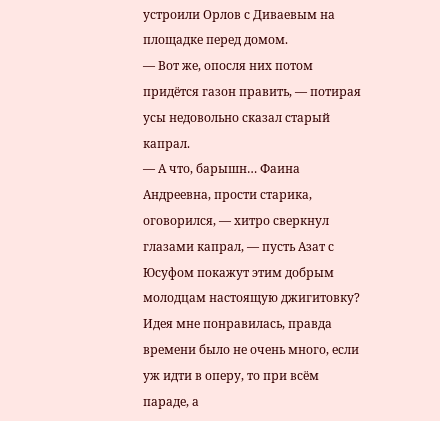устроили Орлов с Диваевым на площадке перед домом.
— Вот же, опосля них потом придётся газон править, — потирая усы недовольно сказал старый капрал.
— А что, барышн… Фаина Андреевна, прости старика, оговорился, — хитро сверкнул глазами капрал, — пусть Азат с Юсуфом покажут этим добрым молодцам настоящую джигитовку?
Идея мне понравилась, правда времени было не очень много, если уж идти в оперу, то при всём параде, а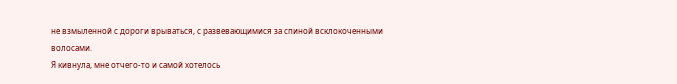не взмыленной с дороги врываться, с развевающимися за спиной всклокоченными волосами.
Я кивнула, мне отчего-то и самой хотелось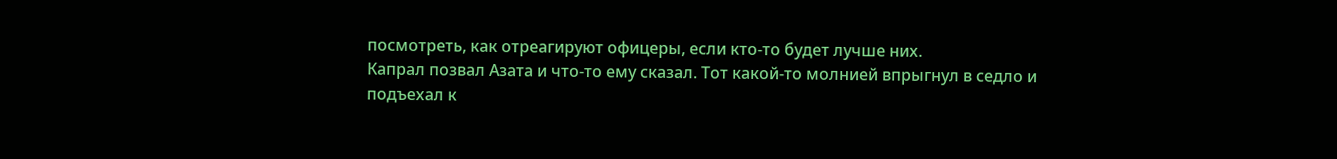посмотреть, как отреагируют офицеры, если кто-то будет лучше них.
Капрал позвал Азата и что-то ему сказал. Тот какой-то молнией впрыгнул в седло и подъехал к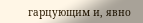гарцующим и, явно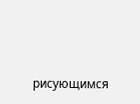рисующимся